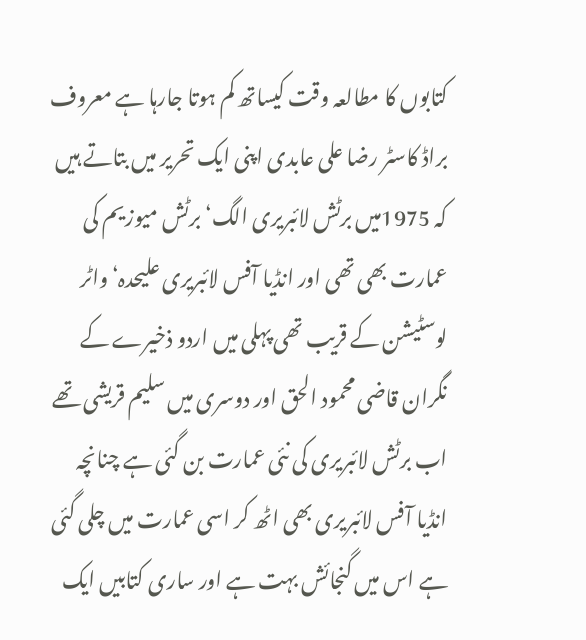کتابوں کا مطالعہ وقت کیساتھ کم ہوتا جارہا ہے معروف براڈ کاسٹر رضا علی عابدی اپنی ایک تحریر میں بتاتے ہیں کہ 1975میں برٹش لائبریری الگ‘برٹش میوزیم کی عمارت بھی تھی اور انڈیا آفس لائبریری علیحدہ‘واٹر لوسٹیشن کے قریب تھی پہلی میں اردو ذخیرے کے نگران قاضی محمود الحق اور دوسری میں سلیم قریشی تھے اب برٹش لائبریری کی نئی عمارت بن گئی ہے چنانچہ انڈیا آفس لائبریری بھی اٹھ کر اسی عمارت میں چلی گئی ہے اس میں گنجائش بہت ہے اور ساری کتابیں ایک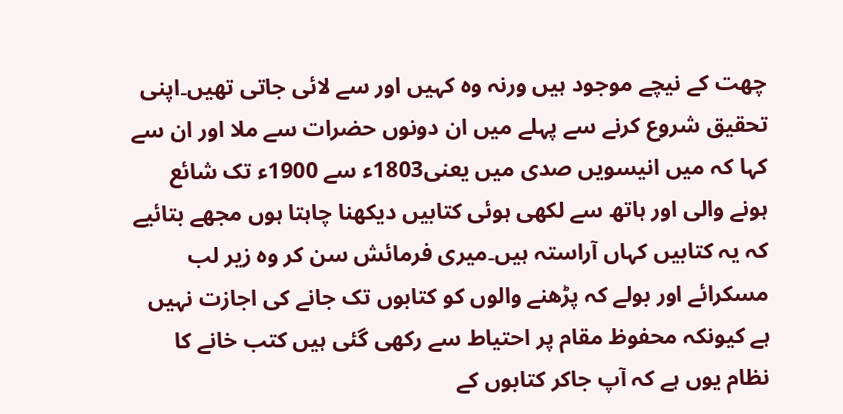چھت کے نیچے موجود ہیں ورنہ وہ کہیں اور سے لائی جاتی تھیں۔اپنی تحقیق شروع کرنے سے پہلے میں ان دونوں حضرات سے ملا اور ان سے کہا کہ میں انیسویں صدی میں یعنی1803ء سے 1900ء تک شائع ہونے والی اور ہاتھ سے لکھی ہوئی کتابیں دیکھنا چاہتا ہوں مجھے بتائیے کہ یہ کتابیں کہاں آراستہ ہیں۔میری فرمائش سن کر وہ زیر لب مسکرائے اور بولے کہ پڑھنے والوں کو کتابوں تک جانے کی اجازت نہیں ہے کیونکہ محفوظ مقام پر احتیاط سے رکھی گئی ہیں کتب خانے کا نظام یوں ہے کہ آپ جاکر کتابوں کے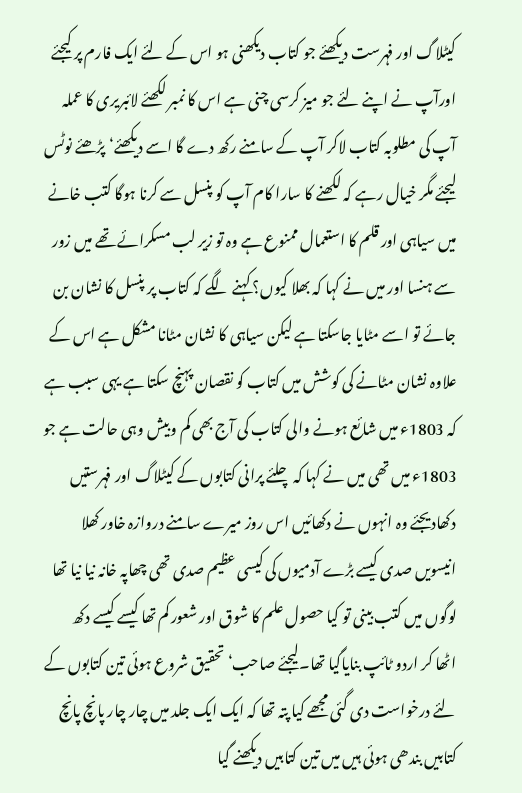کیٹلاگ اور فہرست دیکھئے جو کتاب دیکھنی ہو اس کے لئے ایک فارم پر کیجئے اورآپ نے اپنے لئے جو میز کرسی چنی ہے اس کا نمبر لکھئے لائبریری کا عملہ آپ کی مطلوبہ کتاب لاکر آپ کے سامنے رکھ دے گا اسے دیکھئے‘پڑھئے نوٹس لیجئے مگر خیال رہے کہ لکھنے کا سارا کام آپ کو پنسل سے کرنا ہوگا کتب خانے میں سیاہی اور قلم کا استعمال ممنوع ہے وہ تو زیر لب مسکرائے تھے میں زور سے ہنسا اور میں نے کہا کہ بھلا کیوں؟ کہنے لگے کہ کتاب پر پنسل کا نشان بن جائے تو اسے مٹایا جاسکتا ہے لیکن سیاہی کا نشان مٹانا مشکل ہے اس کے علاوہ نشان مٹانے کی کوشش میں کتاب کو نقصان پہنچ سکتا ہے یہی سبب ہے کہ 1803ء میں شائع ہونے والی کتاب کی آج بھی کم وبیش وہی حالت ہے جو 1803ء میں تھی میں نے کہا کہ چلئے پرانی کتابوں کے کیٹلاگ اور فہرستیں دکھادیجئے وہ انہوں نے دکھائیں اس روز میرے سامنے دروازہ خاور کھلا انیسویں صدی کیسے بڑے آدمیوں کی کیسی عظیم صدی تھی چھاپہ خانہ نیا نیا تھا لوگوں میں کتب بینی تو کیا حصول علم کا شوق اور شعور کم تھا کیسے کیسے دکھ اٹھا کر اردو ٹائپ بنایاگیا تھا۔لیجئے صاحب‘تحقیق شروع ہوئی تین کتابوں کے لئے درخواست دی گئی مجھے کیا پتہ تھا کہ ایک ایک جلد میں چار چار پانچ پانچ کتابیں بندھی ہوئی ہیں میں تین کتابیں دیکھنے گیا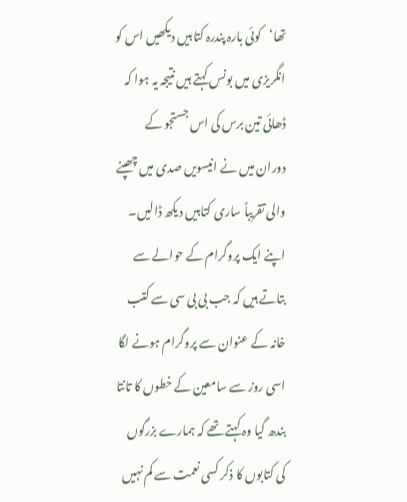تھا‘کوئی بارہ پندرہ کتابیں دیکھیں اس کو انگریزی میں بونس کہتے ہیں نتیجہ یہ ہوا کہ ڈھائی تین برس کی اس جستجو کے دوران میں نے انیسویں صدی میں چھپنے والی تقریباً ساری کتابیں دیکھ ڈالیں۔ اپنے ایک پروگرام کے حوالے سے بتاتے ہیں کہ جب بی بی سی سے کتب خانہ کے عنوان سے پروگرام ہونے لگا اسی روز سے سامعین کے خطوں کا تانتا بندھ گیا وہ کہتے تھے کہ ہمارے بزرگوں کی کتابوں کا ذکر کسی نعمت سے کم نہیں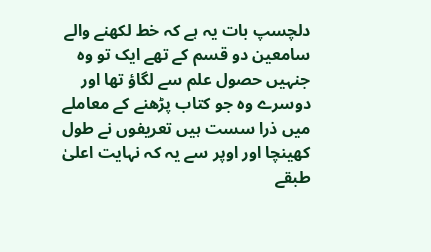دلچسپ بات یہ ہے کہ خط لکھنے والے سامعین دو قسم کے تھے ایک تو وہ جنہیں حصول علم سے لگاؤ تھا اور دوسرے وہ جو کتاب پڑھنے کے معاملے میں ذرا سست ہیں تعریفوں نے طول کھینچا اور اوپر سے یہ کہ نہایت اعلیٰ طبقے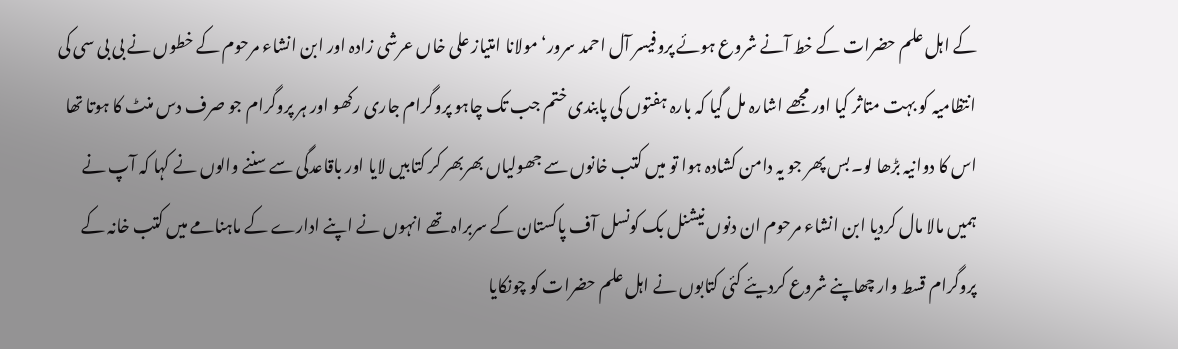کے اہل علم حضرات کے خط آنے شروع ہوئے پروفیسر آل احمد سرور‘ مولانا امتیاز علی خاں عرشی زادہ اور ابن انشاء مرحوم کے خطوں نے بی بی سی کی انتظامیہ کو بہت متاثر کیا اور مجھے اشارہ مل گیا کہ بارہ ہفتوں کی پابندی ختم جب تک چاہو پروگرام جاری رکھو اور ہر پروگرام جو صرف دس منٹ کا ہوتا تھا اس کا دوانیہ بڑھا لو۔بس پھر جو یہ دامن کشادہ ہوا تو میں کتب خانوں سے جھولیاں بھربھر کر کتابیں لایا اور باقاعدگی سے سننے والوں نے کہا کہ آپ نے ہمیں مالا مال کردیا ابن انشاء مرحوم ان دنوں نیشنل بک کونسل آف پاکستان کے سربراہ تھے انہوں نے اپنے ادارے کے ماہنامے میں کتب خانہ کے پروگرام قسط وار چھاپنے شروع کردیئے کئی کتابوں نے اہل علم حضرات کو چونکایا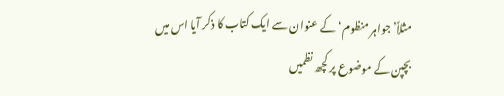مثلاً’جواہر منظوم‘ کے عنوان سے ایک کتاب کا ذکر آیا اس میں بچپن کے موضوع پر کچھ نظمیں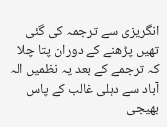انگریزی سے ترجمہ کی گئی تھیں پڑھنے کے دوران پتا چلا کہ ترجمے کے بعد یہ نظمیں الہ آباد سے دہلی غالب کے پاس بھیجی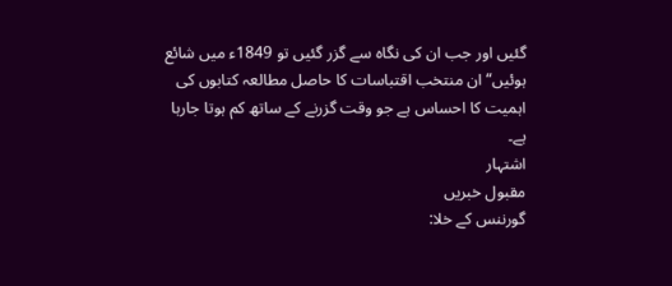گئیں اور جب ان کی نگاہ سے گزر گئیں تو 1849ء میں شائع ہوئیں“ ان منتخب اقتباسات کا حاصل مطالعہ کتابوں کی اہمیت کا احساس ہے جو وقت گزرنے کے ساتھ کم ہوتا جارہا ہے۔
اشتہار
مقبول خبریں
گورننس کے خلا: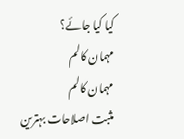کیا کیا جائے؟
مہمان کالم
مہمان کالم
مثبت اصلاحات بہترین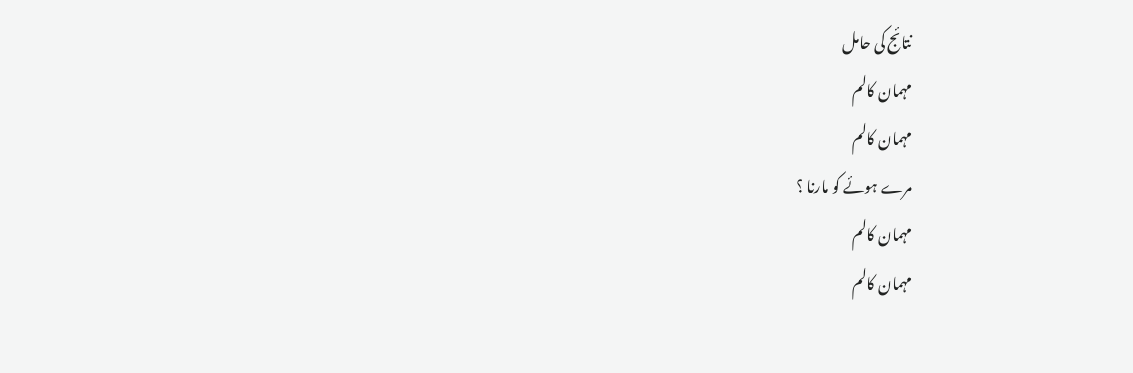نتائج کی حامل
مہمان کالم
مہمان کالم
مرے ہوئے کو مارنا ؟
مہمان کالم
مہمان کالم